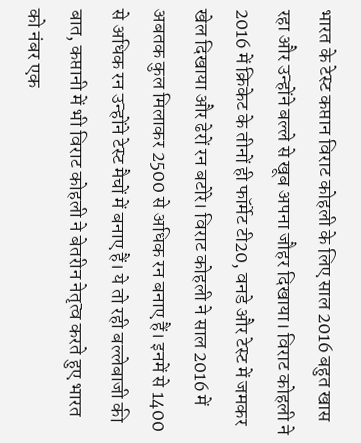भारत के टेस्ट कप्तान विराट कोहली के लिए साल 2016 बहुत खास रहा और उन्होंने बल्ले से खूब अपना जौहर दिखाया। विराट कोहली ने 2016 में क्रिकेट के तीनों ही फॉर्मेट टी20, वनडे और टेस्ट में जमकर खेल दिखाया और ढेरों रन बटोरे। विराट कोहली ने साल 2016 में अबतक कुल मिलाकर 2500 से अधिक रन बनाए हैं। इनमें से 1400 से अधिक रन उन्होंने टेस्ट मैचों में बनाए हैं। ये तो रही बल्लेबाजी की बात, कप्तानी में भी विराट कोहली ने बेतरीन नेतृत्व करते हुए भारत को नंबर एक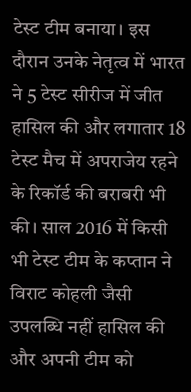टेस्ट टीम बनाया। इस दौरान उनके नेतृत्व में भारत ने 5 टेस्ट सीरीज में जीत हासिल की और लगातार 18 टेस्ट मैच में अपराजेय रहने के रिकॉर्ड की बराबरी भी की। साल 2016 में किसी भी टेस्ट टीम के कप्तान ने विराट कोहली जैसी उपलब्धि नहीं हासिल की और अपनी टीम को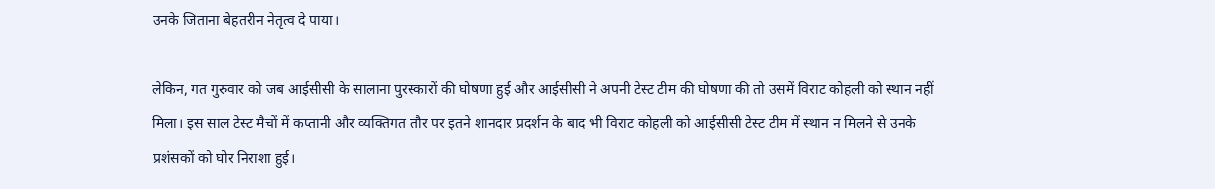उनके जिताना बेहतरीन नेतृत्व दे पाया।

लेकिन, गत गुरुवार को जब आईसीसी के सालाना पुरस्कारों की घोषणा हुई और आईसीसी ने अपनी टेस्ट टीम की घोषणा की तो उसमें विराट कोहली को स्थान नहीं मिला। इस साल टेस्ट मैचों में कप्तानी और व्यक्तिगत तौर पर इतने शानदार प्रदर्शन के बाद भी विराट कोहली को आईसीसी टेस्ट टीम में स्थान न मिलने से उनके प्रशंसकों को घोर निराशा हुई।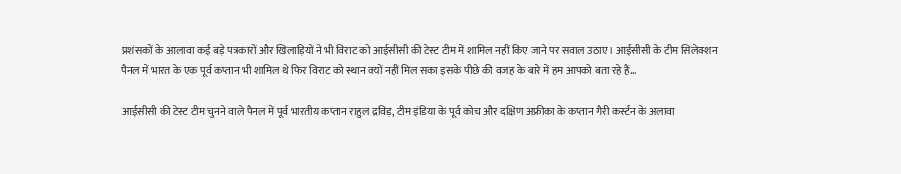प्रशंसकों के आलावा कई बड़े पत्रकारों और खिलाड़ियों ने भी विराट को आईसीसी की टेस्ट टीम में शामिल नहीं किए जाने पर सवाल उठाए। आईसीसी के टीम सिलेक्शन पैनल में भारत के एक पूर्व कप्तान भी शामिल थे फिर विराट को स्थान क्यों नहीं मिल सका इसके पीछे की वजह के बारे में हम आपको बता रहे हैं…

आईसीसी की टेस्ट टीम चुनने वाले पैनल में पूर्व भारतीय कप्तान राहुल द्रविड़, टीम इंडिया के पूर्व कोच और दक्षिण अफ्रीका के कप्तान गैरी कर्स्टन के अलावा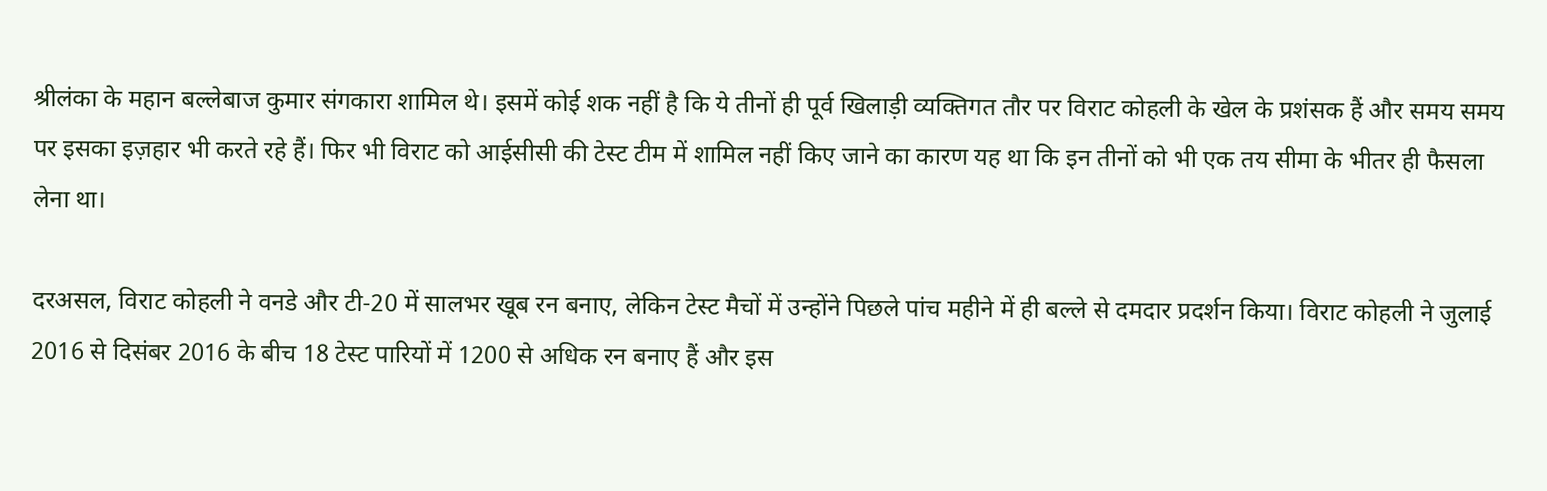श्रीलंका के महान बल्लेबाज कुमार संगकारा शामिल थे। इसमें कोई शक नहीं है कि ये तीनों ही पूर्व खिलाड़ी व्यक्तिगत तौर पर विराट कोहली के खेल के प्रशंसक हैं और समय समय पर इसका इज़हार भी करते रहे हैं। फिर भी विराट को आईसीसी की टेस्ट टीम में शामिल नहीं किए जाने का कारण यह था कि इन तीनों को भी एक तय सीमा के भीतर ही फैसला लेना था।

दरअसल, विराट कोहली ने वनडे और टी-20 में सालभर खूब रन बनाए, लेकिन टेस्ट मैचों में उन्होंने पिछले पांच महीने में ही बल्ले से दमदार प्रदर्शन किया। विराट कोहली ने जुलाई 2016 से दिसंबर 2016 के बीच 18 टेस्ट पारियों में 1200 से अधिक रन बनाए हैं और इस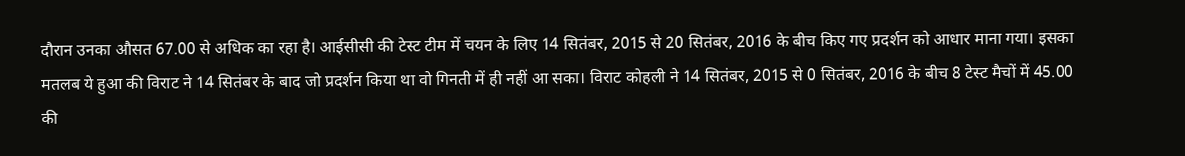दौरान उनका औसत 67.00 से अधिक का रहा है। आईसीसी की टेस्ट टीम में चयन के लिए 14 सितंबर, 2015 से 20 सितंबर, 2016 के बीच किए गए प्रदर्शन को आधार माना गया। इसका मतलब ये हुआ की विराट ने 14 सितंबर के बाद जो प्रदर्शन किया था वो गिनती में ही नहीं आ सका। विराट कोहली ने 14 सितंबर, 2015 से 0 सितंबर, 2016 के बीच 8 टेस्ट मैचों में 45.00 की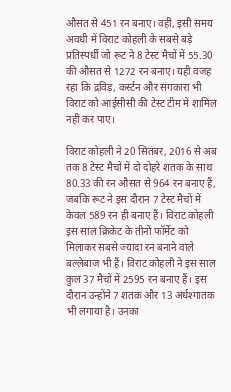औसत से 451 रन बनाए। वहीं, इसी समय अवधी में विराट कोहली के सबसे बड़े प्रतिस्पर्धी जो रूट ने 8 टेस्ट मैचों में 55.30 की औसत से 1272 रन बनाए। यही वजह रहा कि द्रविड़, कर्स्टन और संगकारा भी विराट को आईसीसी की टेस्ट टीम में शामिल नहीं कर पाए।

विराट कोहली ने 20 सितंबर, 2016 से अब तक 8 टेस्ट मैचों में दो दोहरे शतक के साथ 80.33 की रन औसत से 964 रन बनाए हैं, जबकि रूट ने इस दौरान 7 टेस्ट मैचों में केवल 589 रन ही बनाए हैं। विराट कोहली इस साल क्रिकेट के तीनों फॉर्मेट को मिलाकर सबसे ज्यादा रन बनाने वाले बल्लेबाज भी हैं। विराट कोहली ने इस साल कुल 37 मैचों में 2595 रन बनाए हैं। इस दौरान उन्होंने 7 शतक और 13 अर्धश्गातक भी लगाया है। उनका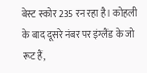बेस्ट स्कोर 235 रन रहा है। कोहली के बाद दूसरे नंबर पर इंग्लैंड के जो रूट हैं,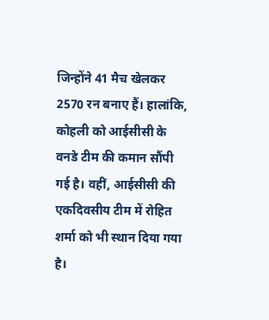जिन्होंने 41 मैच खेलकर 2570 रन बनाए हैं। हालांकि, कोहली को आईसीसी के वनडे टीम की कमान सौंपी गई है। वहीं, आईसीसी की एकदिवसीय टीम में रोहित शर्मा को भी स्थान दिया गया है।